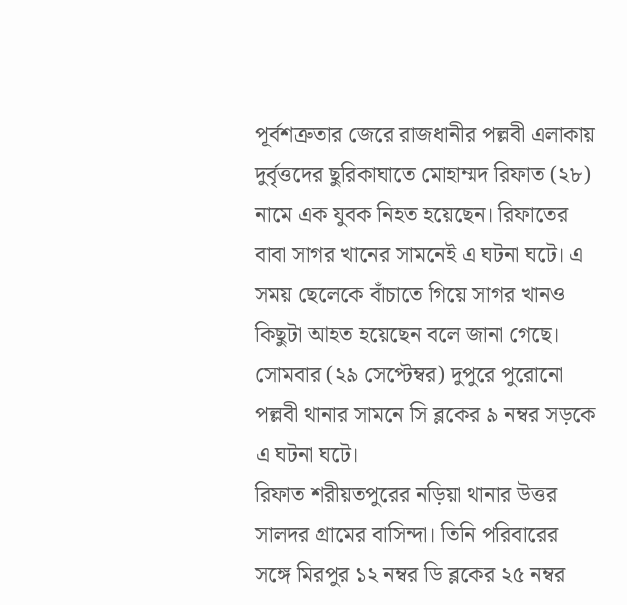পূর্বশত্রুতার জেরে রাজধানীর পল্লবী এলাকায় দুর্বৃত্তদের ছুরিকাঘাতে মোহাম্মদ রিফাত (২৮) নামে এক যুবক নিহত হয়েছেন। রিফাতের বাবা সাগর খানের সামনেই এ ঘটনা ঘটে। এ সময় ছেলেকে বাঁচাতে গিয়ে সাগর খানও কিছুটা আহত হয়েছেন বলে জানা গেছে।
সোমবার (২৯ সেপ্টেম্বর) দুপুরে পুরোনো পল্লবী থানার সামনে সি ব্লকের ৯ নম্বর সড়কে এ ঘটনা ঘটে।
রিফাত শরীয়তপুরের নড়িয়া থানার উত্তর সালদর গ্রামের বাসিন্দা। তিনি পরিবারের সঙ্গে মিরপুর ১২ নম্বর ডি ব্লকের ২৫ নম্বর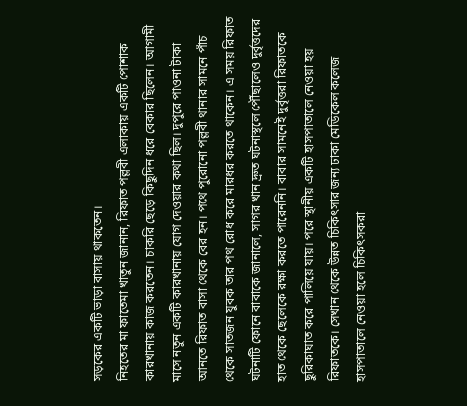সড়কের একটি ভাড়া বাসায় থাকতেন।
নিহতের মা ফাতেমা খাতুন জানান, রিফাত পল্লবী এলাকায় একটি পোশাক কারখানায় কাজ করতেন। চাকরি ছেড়ে কিছুদিন ধরে বেকার ছিলেন। আগামী মাসে নতুন একটি কারখানায় যোগ দেওয়ার কথা ছিল। দুপুরে পাওনা টাকা আনতে রিফাত বাসা থেকে বের হন। পথে পুরোনো পল্লবী থানার সামনে পাঁচ থেকে সাতজন যুবক তার পথ রোধ করে মারধর করতে থাকেন। এ সময় রিফাত ঘটনাটি ফোনে বাবাকে জানালে, সাগর খান দ্রুত ঘটনাস্থলে পৌঁছালেও দুর্বৃত্তদের হাত থেকে ছেলেকে রক্ষা করতে পারেননি। বাবার সামনেই দুর্বৃত্তরা রিফাতকে ছুরিকাঘাত করে পালিয়ে যায়। পরে স্থানীয় একটি হাসপাতালে নেওয়া হয় রিফাতকে। সেখান থেকে উন্নত চিকিৎসার জন্য ঢাকা মেডিকেল কলেজ হাসপাতালে নেওয়া হলে চিকিৎসকরা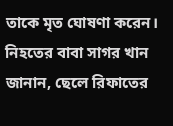তাকে মৃত ঘোষণা করেন।
নিহতের বাবা সাগর খান জানান, ছেলে রিফাতের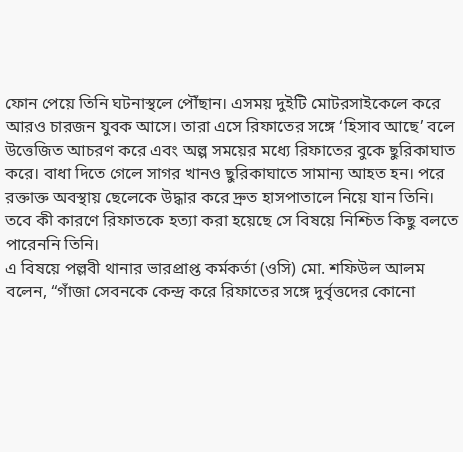ফোন পেয়ে তিনি ঘটনাস্থলে পৌঁছান। এসময় দুইটি মোটরসাইকেলে করে আরও চারজন যুবক আসে। তারা এসে রিফাতের সঙ্গে ‘হিসাব আছে’ বলে উত্তেজিত আচরণ করে এবং অল্প সময়ের মধ্যে রিফাতের বুকে ছুরিকাঘাত করে। বাধা দিতে গেলে সাগর খানও ছুরিকাঘাতে সামান্য আহত হন। পরে রক্তাক্ত অবস্থায় ছেলেকে উদ্ধার করে দ্রুত হাসপাতালে নিয়ে যান তিনি।
তবে কী কারণে রিফাতকে হত্যা করা হয়েছে সে বিষয়ে নিশ্চিত কিছু বলতে পারেননি তিনি।
এ বিষয়ে পল্লবী থানার ভারপ্রাপ্ত কর্মকর্তা (ওসি) মো. শফিউল আলম বলেন, “গাঁজা সেবনকে কেন্দ্র করে রিফাতের সঙ্গে দুর্বৃত্তদের কোনো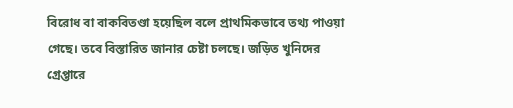বিরোধ বা বাকবিতণ্ডা হয়েছিল বলে প্রাথমিকভাবে তথ্য পাওয়া গেছে। তবে বিস্তারিত জানার চেষ্টা চলছে। জড়িত খুনিদের গ্রেপ্তারে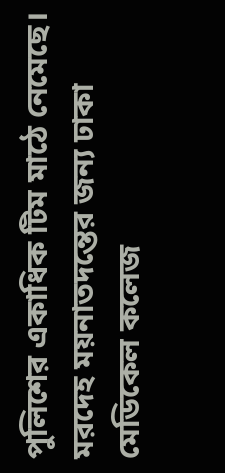পুলিশের একাধিক টিম মাঠে নেমেছে। মরদেহ ময়নাতদন্তের জন্য ঢাকা মেডিকেল কলেজ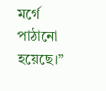মর্গে পাঠানো হয়েছে।”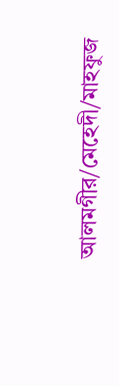আলমগীর/মেহেদী/মাহফুজ